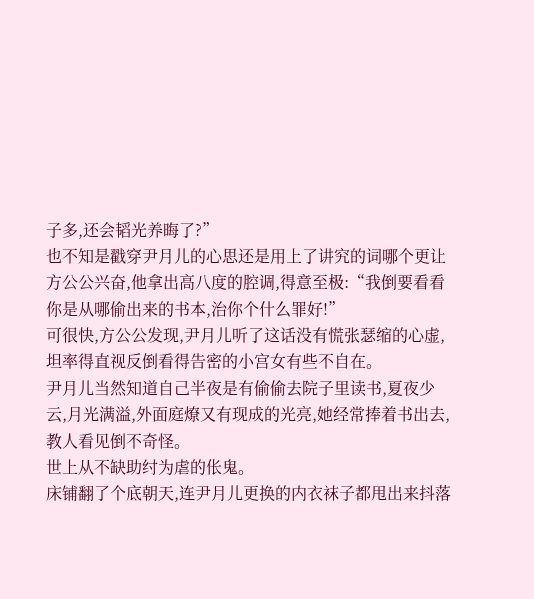子多,还会韬光养晦了?”
也不知是戳穿尹月儿的心思还是用上了讲究的词哪个更让方公公兴奋,他拿出高八度的腔调,得意至极:“我倒要看看你是从哪偷出来的书本,治你个什么罪好!”
可很快,方公公发现,尹月儿听了这话没有慌张瑟缩的心虚,坦率得直视反倒看得告密的小宫女有些不自在。
尹月儿当然知道自己半夜是有偷偷去院子里读书,夏夜少云,月光满溢,外面庭燎又有现成的光亮,她经常捧着书出去,教人看见倒不奇怪。
世上从不缺助纣为虐的伥鬼。
床铺翻了个底朝天,连尹月儿更换的内衣袜子都甩出来抖落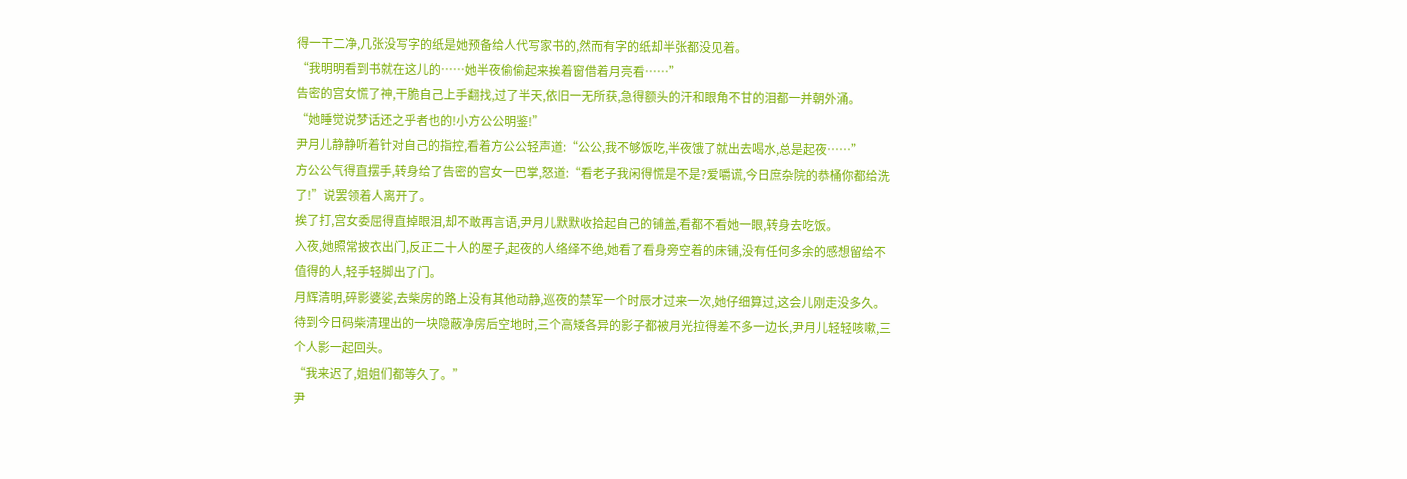得一干二净,几张没写字的纸是她预备给人代写家书的,然而有字的纸却半张都没见着。
“我明明看到书就在这儿的……她半夜偷偷起来挨着窗借着月亮看……”
告密的宫女慌了神,干脆自己上手翻找,过了半天,依旧一无所获,急得额头的汗和眼角不甘的泪都一并朝外涌。
“她睡觉说梦话还之乎者也的!小方公公明鉴!”
尹月儿静静听着针对自己的指控,看着方公公轻声道:“公公,我不够饭吃,半夜饿了就出去喝水,总是起夜……”
方公公气得直摆手,转身给了告密的宫女一巴掌,怒道:“看老子我闲得慌是不是?爱嚼谎,今日庶杂院的恭桶你都给洗了!”说罢领着人离开了。
挨了打,宫女委屈得直掉眼泪,却不敢再言语,尹月儿默默收拾起自己的铺盖,看都不看她一眼,转身去吃饭。
入夜,她照常披衣出门,反正二十人的屋子,起夜的人络绎不绝,她看了看身旁空着的床铺,没有任何多余的感想留给不值得的人,轻手轻脚出了门。
月辉清明,碎影婆娑,去柴房的路上没有其他动静,巡夜的禁军一个时辰才过来一次,她仔细算过,这会儿刚走没多久。
待到今日码柴清理出的一块隐蔽净房后空地时,三个高矮各异的影子都被月光拉得差不多一边长,尹月儿轻轻咳嗽,三个人影一起回头。
“我来迟了,姐姐们都等久了。”
尹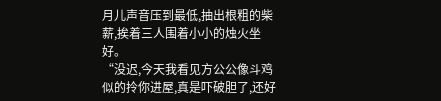月儿声音压到最低,抽出根粗的柴薪,挨着三人围着小小的烛火坐好。
“没迟,今天我看见方公公像斗鸡似的拎你进屋,真是吓破胆了,还好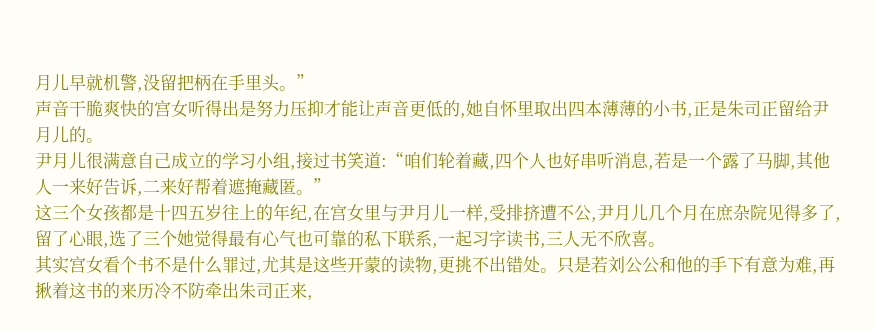月儿早就机警,没留把柄在手里头。”
声音干脆爽快的宫女听得出是努力压抑才能让声音更低的,她自怀里取出四本薄薄的小书,正是朱司正留给尹月儿的。
尹月儿很满意自己成立的学习小组,接过书笑道:“咱们轮着藏,四个人也好串听消息,若是一个露了马脚,其他人一来好告诉,二来好帮着遮掩藏匿。”
这三个女孩都是十四五岁往上的年纪,在宫女里与尹月儿一样,受排挤遭不公,尹月儿几个月在庶杂院见得多了,留了心眼,选了三个她觉得最有心气也可靠的私下联系,一起习字读书,三人无不欣喜。
其实宫女看个书不是什么罪过,尤其是这些开蒙的读物,更挑不出错处。只是若刘公公和他的手下有意为难,再揪着这书的来历冷不防牵出朱司正来,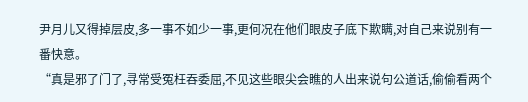尹月儿又得掉层皮,多一事不如少一事,更何况在他们眼皮子底下欺瞒,对自己来说别有一番快意。
“真是邪了门了,寻常受冤枉吞委屈,不见这些眼尖会瞧的人出来说句公道话,偷偷看两个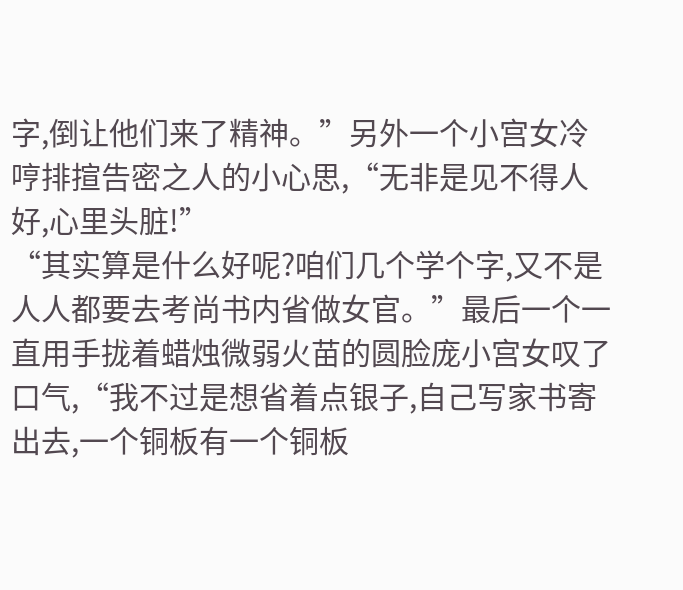字,倒让他们来了精神。”另外一个小宫女冷哼排揎告密之人的小心思,“无非是见不得人好,心里头脏!”
“其实算是什么好呢?咱们几个学个字,又不是人人都要去考尚书内省做女官。”最后一个一直用手拢着蜡烛微弱火苗的圆脸庞小宫女叹了口气,“我不过是想省着点银子,自己写家书寄出去,一个铜板有一个铜板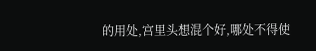的用处,宫里头想混个好,哪处不得使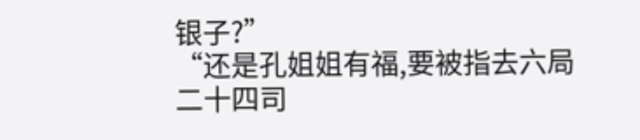银子?”
“还是孔姐姐有福,要被指去六局二十四司